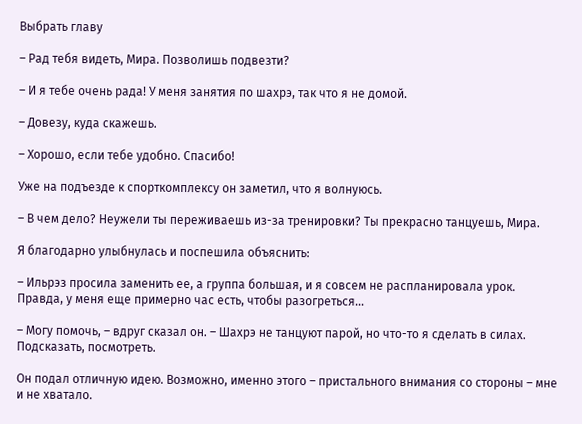Выбрать главу

– Рад тебя видеть, Мира. Позволишь подвезти?

– И я тебе очень рада! У меня занятия по шахрэ, так что я не домой.

– Довезу, куда скажешь.

– Хорошо, если тебе удобно. Спасибо!

Уже на подъезде к спорткомплексу он заметил, что я волнуюсь.

– В чем дело? Неужели ты переживаешь из-за тренировки? Ты прекрасно танцуешь, Мира.

Я благодарно улыбнулась и поспешила объяснить:

– Ильрэз просила заменить ее, а группа большая, и я совсем не распланировала урок. Правда, у меня еще примерно час есть, чтобы разогреться…

– Могу помочь, – вдруг сказал он. – Шахрэ не танцуют парой, но что-то я сделать в силах. Подсказать, посмотреть.

Он подал отличную идею. Возможно, именно этого – пристального внимания со стороны – мне и не хватало.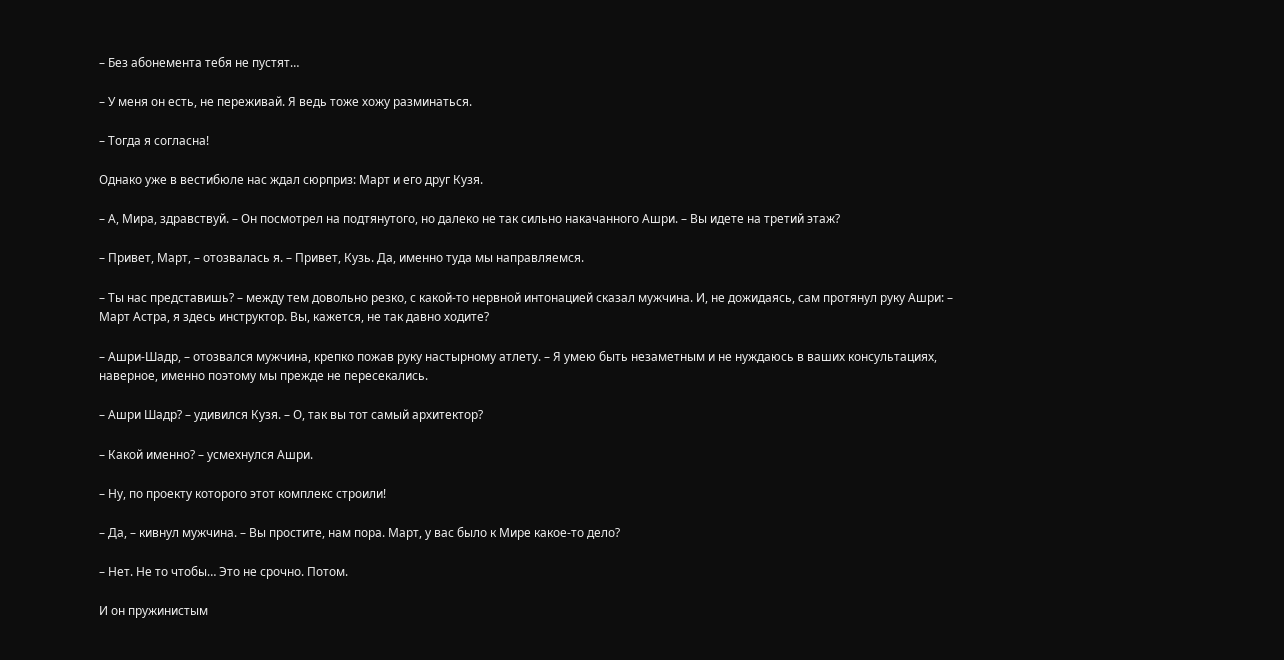– Без абонемента тебя не пустят…

– У меня он есть, не переживай. Я ведь тоже хожу разминаться.

– Тогда я согласна!

Однако уже в вестибюле нас ждал сюрприз: Март и его друг Кузя.

– А, Мира, здравствуй. – Он посмотрел на подтянутого, но далеко не так сильно накачанного Ашри. – Вы идете на третий этаж?

– Привет, Март, – отозвалась я. – Привет, Кузь. Да, именно туда мы направляемся.

– Ты нас представишь? – между тем довольно резко, с какой-то нервной интонацией сказал мужчина. И, не дожидаясь, сам протянул руку Ашри: – Март Астра, я здесь инструктор. Вы, кажется, не так давно ходите?

– Ашри-Шадр, – отозвался мужчина, крепко пожав руку настырному атлету. – Я умею быть незаметным и не нуждаюсь в ваших консультациях, наверное, именно поэтому мы прежде не пересекались.

– Ашри Шадр? – удивился Кузя. – О, так вы тот самый архитектор?

– Какой именно? – усмехнулся Ашри.

– Ну, по проекту которого этот комплекс строили!

– Да, – кивнул мужчина. – Вы простите, нам пора. Март, у вас было к Мире какое-то дело?

– Нет. Не то чтобы… Это не срочно. Потом.

И он пружинистым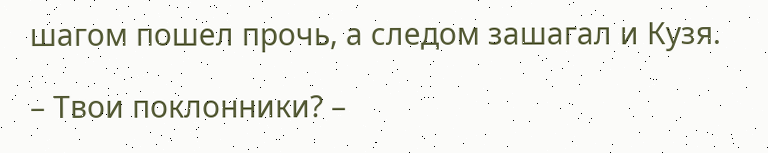шагом пошел прочь, а следом зашагал и Кузя.

– Твои поклонники? –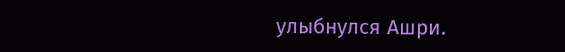улыбнулся Ашри.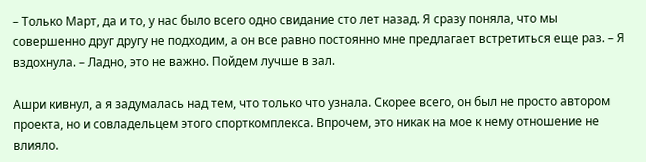– Только Март, да и то, у нас было всего одно свидание сто лет назад. Я сразу поняла, что мы совершенно друг другу не подходим, а он все равно постоянно мне предлагает встретиться еще раз. – Я вздохнула. – Ладно, это не важно. Пойдем лучше в зал.

Ашри кивнул, а я задумалась над тем, что только что узнала. Скорее всего, он был не просто автором проекта, но и совладельцем этого спорткомплекса. Впрочем, это никак на мое к нему отношение не влияло.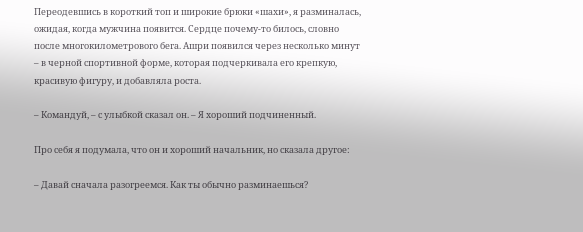Переодевшись в короткий топ и широкие брюки «шахи», я разминалась, ожидая, когда мужчина появится. Сердце почему-то билось, словно после многокилометрового бега. Ашри появился через несколько минут – в черной спортивной форме, которая подчеркивала его крепкую, красивую фигуру, и добавляла роста.

– Командуй, – с улыбкой сказал он. – Я хороший подчиненный.

Про себя я подумала, что он и хороший начальник, но сказала другое:

– Давай сначала разогреемся. Как ты обычно разминаешься?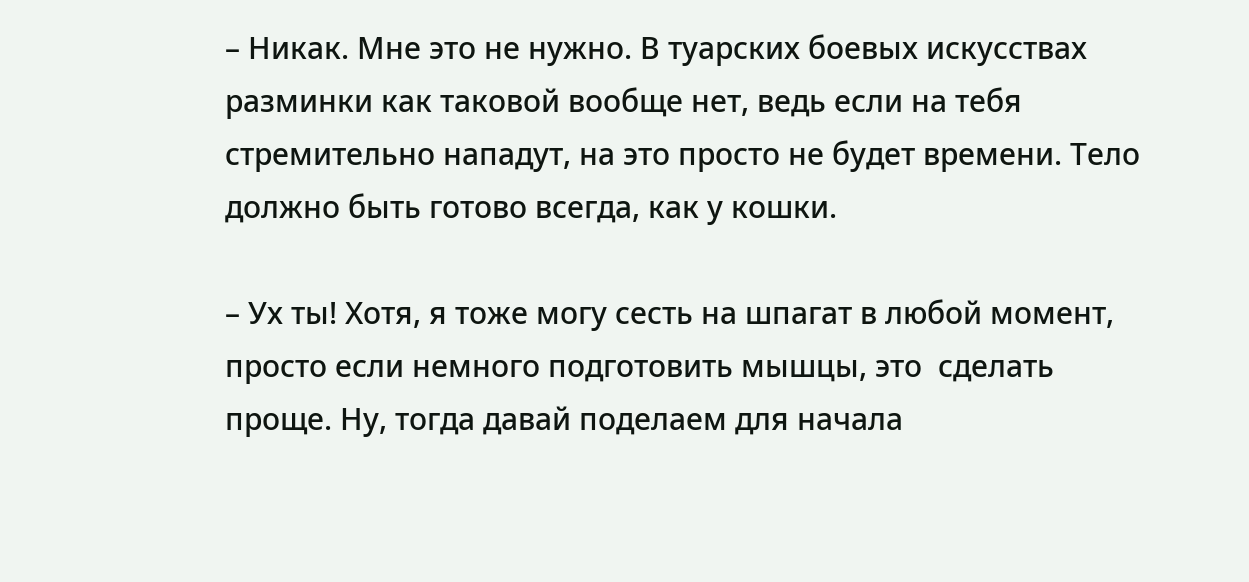– Никак. Мне это не нужно. В туарских боевых искусствах разминки как таковой вообще нет, ведь если на тебя стремительно нападут, на это просто не будет времени. Тело должно быть готово всегда, как у кошки.

– Ух ты! Хотя, я тоже могу сесть на шпагат в любой момент, просто если немного подготовить мышцы, это  сделать проще. Ну, тогда давай поделаем для начала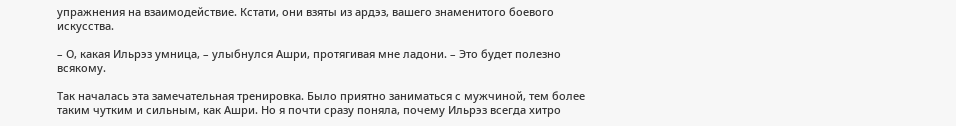упражнения на взаимодействие. Кстати, они взяты из ардэз, вашего знаменитого боевого искусства.

– О, какая Ильрэз умница, – улыбнулся Ашри, протягивая мне ладони. – Это будет полезно всякому.

Так началась эта замечательная тренировка. Было приятно заниматься с мужчиной, тем более таким чутким и сильным, как Ашри. Но я почти сразу поняла, почему Ильрэз всегда хитро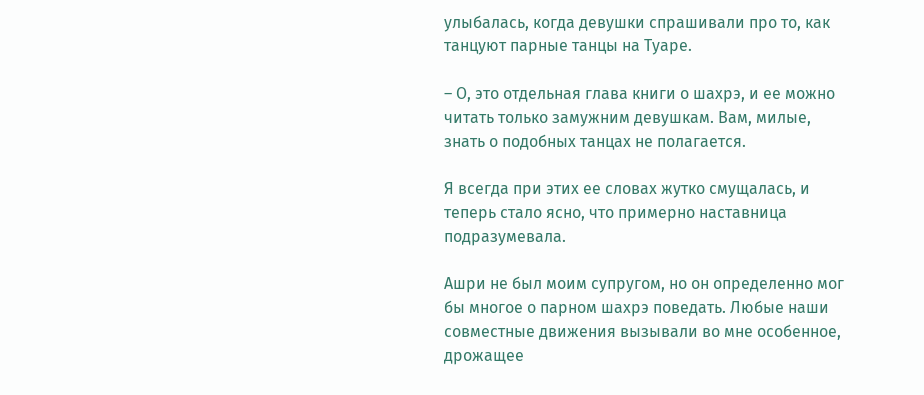улыбалась, когда девушки спрашивали про то, как танцуют парные танцы на Туаре.

– О, это отдельная глава книги о шахрэ, и ее можно читать только замужним девушкам. Вам, милые, знать о подобных танцах не полагается.

Я всегда при этих ее словах жутко смущалась, и теперь стало ясно, что примерно наставница подразумевала.

Ашри не был моим супругом, но он определенно мог бы многое о парном шахрэ поведать. Любые наши совместные движения вызывали во мне особенное, дрожащее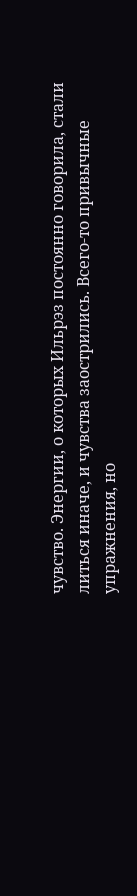чувство. Энергии, о которых Ильрэз постоянно говорила, стали литься иначе, и чувства заострились. Всего-то привычные упражнения, но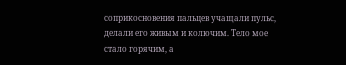соприкосновения пальцев учащали пульс, делали его живым и колючим. Тело мое стало горячим, а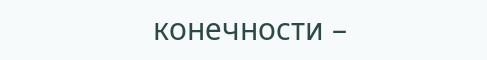конечности –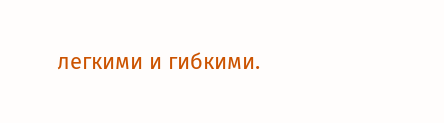легкими и гибкими.